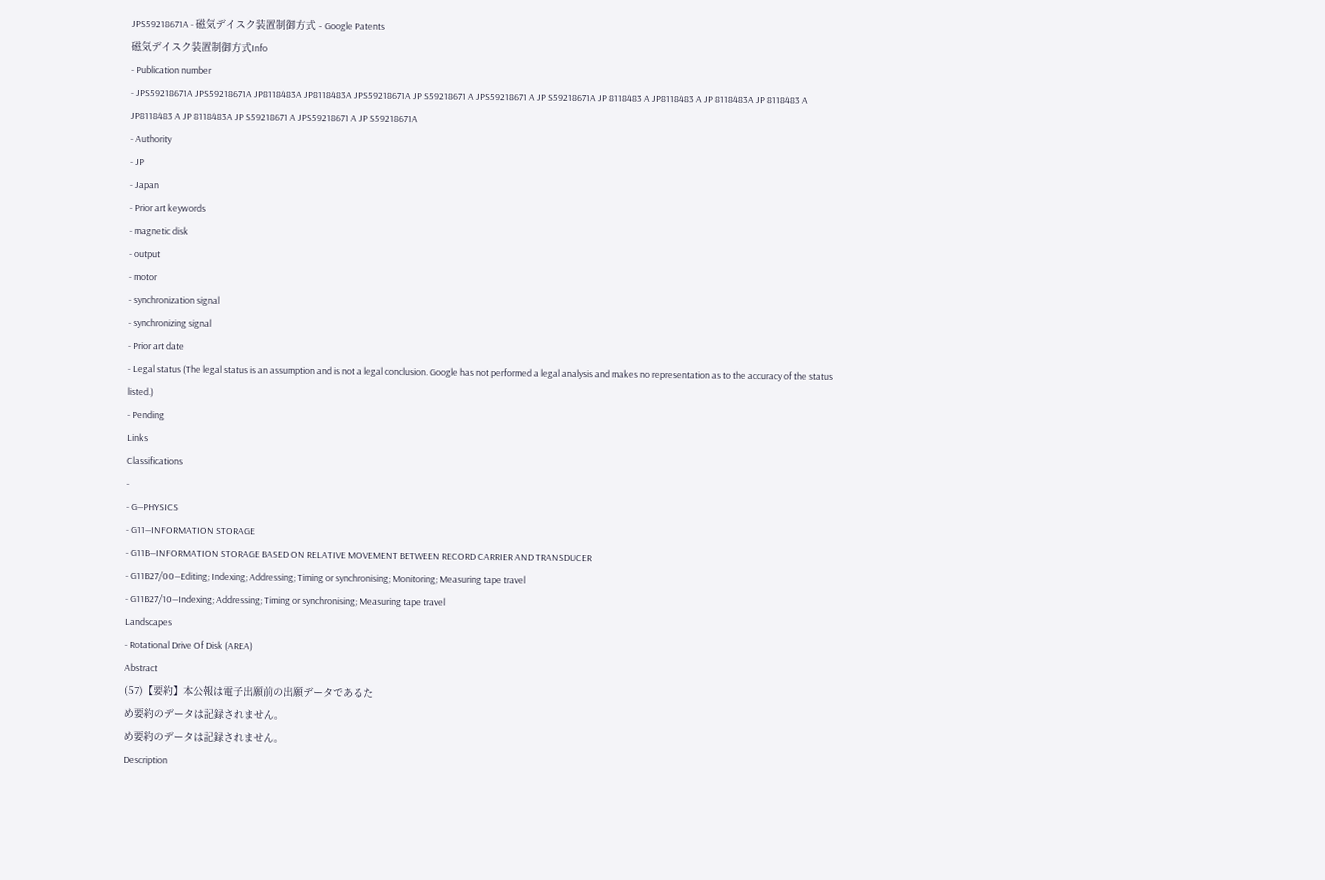JPS59218671A - 磁気デイスク装置制御方式 - Google Patents
磁気デイスク装置制御方式Info
- Publication number
- JPS59218671A JPS59218671A JP8118483A JP8118483A JPS59218671A JP S59218671 A JPS59218671 A JP S59218671A JP 8118483 A JP8118483 A JP 8118483A JP 8118483 A JP8118483 A JP 8118483A JP S59218671 A JPS59218671 A JP S59218671A
- Authority
- JP
- Japan
- Prior art keywords
- magnetic disk
- output
- motor
- synchronization signal
- synchronizing signal
- Prior art date
- Legal status (The legal status is an assumption and is not a legal conclusion. Google has not performed a legal analysis and makes no representation as to the accuracy of the status listed.)
- Pending
Links
Classifications
-
- G—PHYSICS
- G11—INFORMATION STORAGE
- G11B—INFORMATION STORAGE BASED ON RELATIVE MOVEMENT BETWEEN RECORD CARRIER AND TRANSDUCER
- G11B27/00—Editing; Indexing; Addressing; Timing or synchronising; Monitoring; Measuring tape travel
- G11B27/10—Indexing; Addressing; Timing or synchronising; Measuring tape travel
Landscapes
- Rotational Drive Of Disk (AREA)
Abstract
(57)【要約】本公報は電子出願前の出願データであるた
め要約のデータは記録されません。
め要約のデータは記録されません。
Description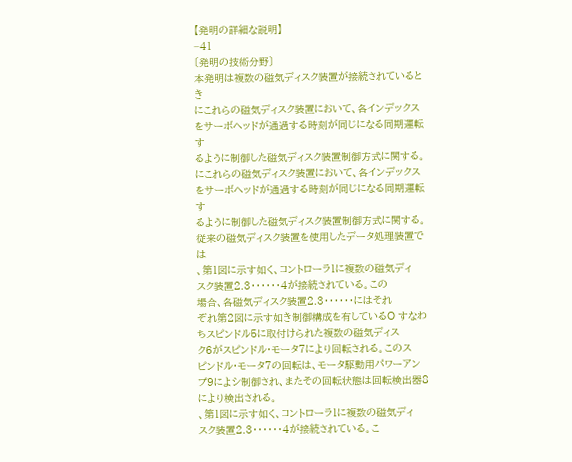【発明の詳細な説明】
−41
〔発明の技術分野〕
本発明は複数の磁気ディスク装置が接続されているとき
にこれらの磁気ディスク装置において、各インデックス
をサーボヘッドが通過する時刻が同じになる同期運転す
るように制御した磁気ディスク装置制御方式に関する。
にこれらの磁気ディスク装置において、各インデックス
をサーボヘッドが通過する時刻が同じになる同期運転す
るように制御した磁気ディスク装置制御方式に関する。
従来の磁気ディスク装置を使用したデータ処理装置では
、第1図に示す如く、コントローラ1に複数の磁気ディ
スク装置2.3・・・・・・4が接続されている。この
場合、各磁気ディスク装置2.3・・・・・・にはそれ
ぞれ第2図に示す如き制御構成を有しているO すなわちスピンドル5に取付けられた複数の磁気ディス
ク6がスピンドル・モータ7により回転される。このス
ピンドル・モータ7の回転は、モータ駆動用パワーアン
プ9によシ制御され、またその回転状態は回転検出器8
により検出される。
、第1図に示す如く、コントローラ1に複数の磁気ディ
スク装置2.3・・・・・・4が接続されている。こ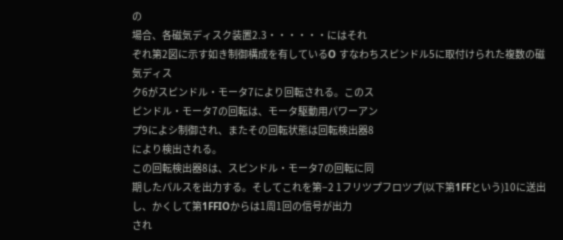の
場合、各磁気ディスク装置2.3・・・・・・にはそれ
ぞれ第2図に示す如き制御構成を有しているO すなわちスピンドル5に取付けられた複数の磁気ディス
ク6がスピンドル・モータ7により回転される。このス
ピンドル・モータ7の回転は、モータ駆動用パワーアン
プ9によシ制御され、またその回転状態は回転検出器8
により検出される。
この回転検出器8は、スピンドル・モータ7の回転に同
期したパルスを出力する。そしてこれを第−2 1フリツプフロツプ(以下第1FFという)10に送出
し、かくして第1FFIOからは1周1回の信号が出力
され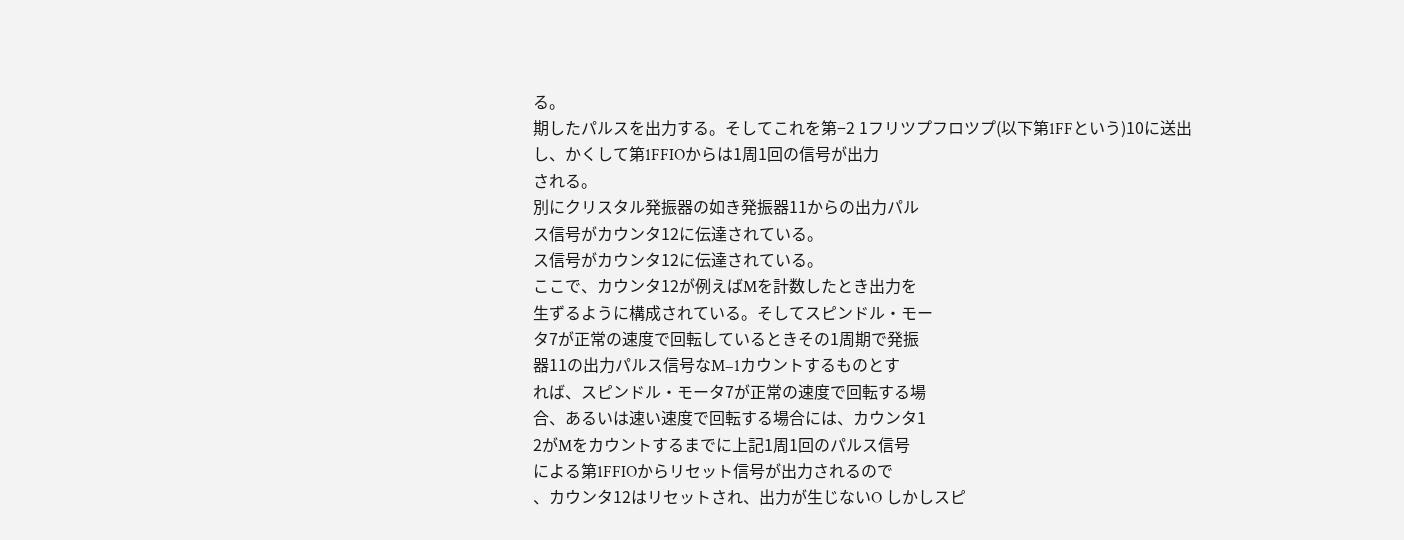る。
期したパルスを出力する。そしてこれを第−2 1フリツプフロツプ(以下第1FFという)10に送出
し、かくして第1FFIOからは1周1回の信号が出力
される。
別にクリスタル発振器の如き発振器11からの出力パル
ス信号がカウンタ12に伝達されている。
ス信号がカウンタ12に伝達されている。
ここで、カウンタ12が例えばMを計数したとき出力を
生ずるように構成されている。そしてスピンドル・モー
タ7が正常の速度で回転しているときその1周期で発振
器11の出力パルス信号なM−1カウントするものとす
れば、スピンドル・モータ7が正常の速度で回転する場
合、あるいは速い速度で回転する場合には、カウンタ1
2がMをカウントするまでに上記1周1回のパルス信号
による第1FFIOからリセット信号が出力されるので
、カウンタ12はリセットされ、出力が生じないO しかしスピ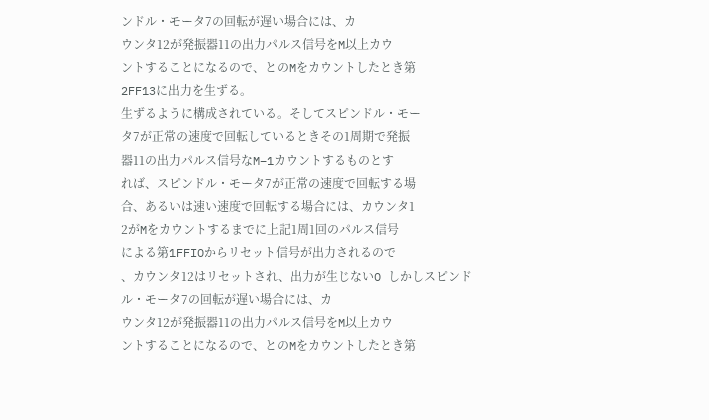ンドル・モータ7の回転が遅い場合には、カ
ウンタ12が発振器11の出力パルス信号をM以上カウ
ントすることになるので、とのMをカウントしたとき第
2FF13に出力を生ずる。
生ずるように構成されている。そしてスピンドル・モー
タ7が正常の速度で回転しているときその1周期で発振
器11の出力パルス信号なM−1カウントするものとす
れば、スピンドル・モータ7が正常の速度で回転する場
合、あるいは速い速度で回転する場合には、カウンタ1
2がMをカウントするまでに上記1周1回のパルス信号
による第1FFIOからリセット信号が出力されるので
、カウンタ12はリセットされ、出力が生じないO しかしスピンドル・モータ7の回転が遅い場合には、カ
ウンタ12が発振器11の出力パルス信号をM以上カウ
ントすることになるので、とのMをカウントしたとき第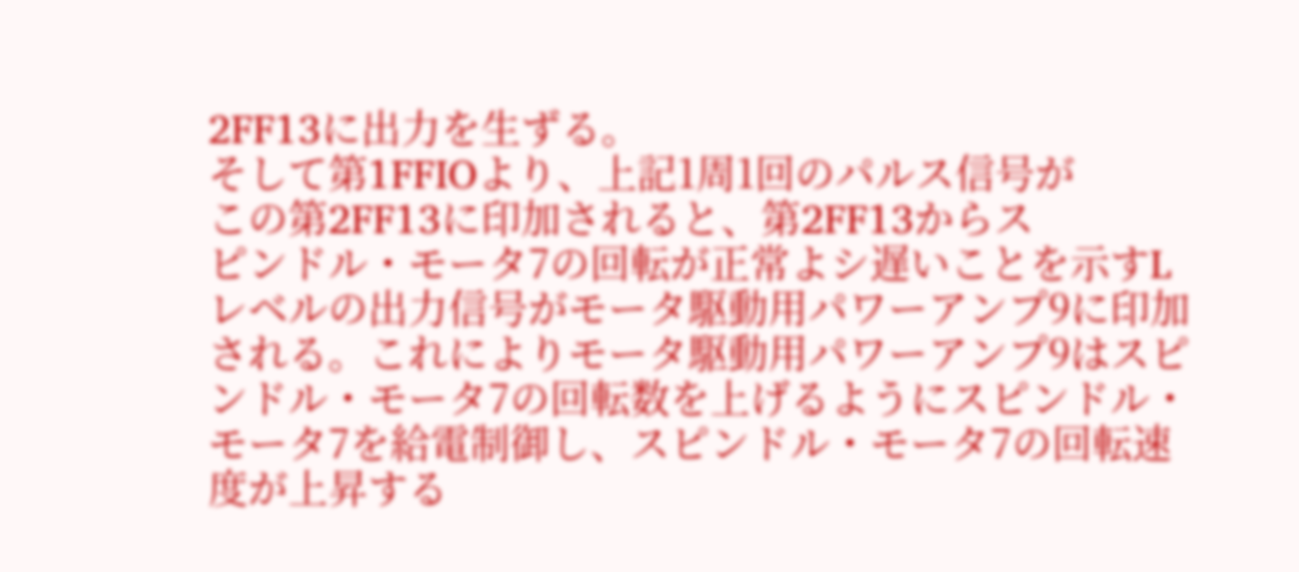2FF13に出力を生ずる。
そして第1FFIOより、上記1周1回のパルス信号が
この第2FF13に印加されると、第2FF13からス
ピンドル・モータ7の回転が正常よシ遅いことを示すL
レベルの出力信号がモータ駆動用パワーアンプ9に印加
される。これによりモータ駆動用パワーアンプ9はスピ
ンドル・モータ7の回転数を上げるようにスピンドル・
モータ7を給電制御し、スピンドル・モータ7の回転速
度が上昇する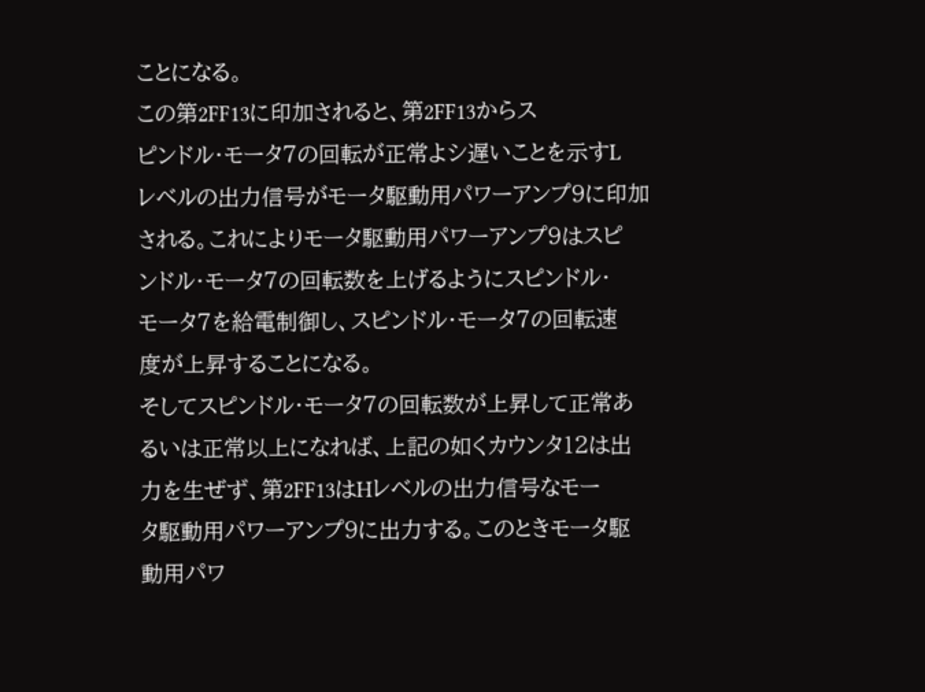ことになる。
この第2FF13に印加されると、第2FF13からス
ピンドル・モータ7の回転が正常よシ遅いことを示すL
レベルの出力信号がモータ駆動用パワーアンプ9に印加
される。これによりモータ駆動用パワーアンプ9はスピ
ンドル・モータ7の回転数を上げるようにスピンドル・
モータ7を給電制御し、スピンドル・モータ7の回転速
度が上昇することになる。
そしてスピンドル・モータ7の回転数が上昇して正常あ
るいは正常以上になれば、上記の如くカウンタ12は出
力を生ぜず、第2FF13はHレベルの出力信号なモー
タ駆動用パワーアンプ9に出力する。このときモータ駆
動用パワ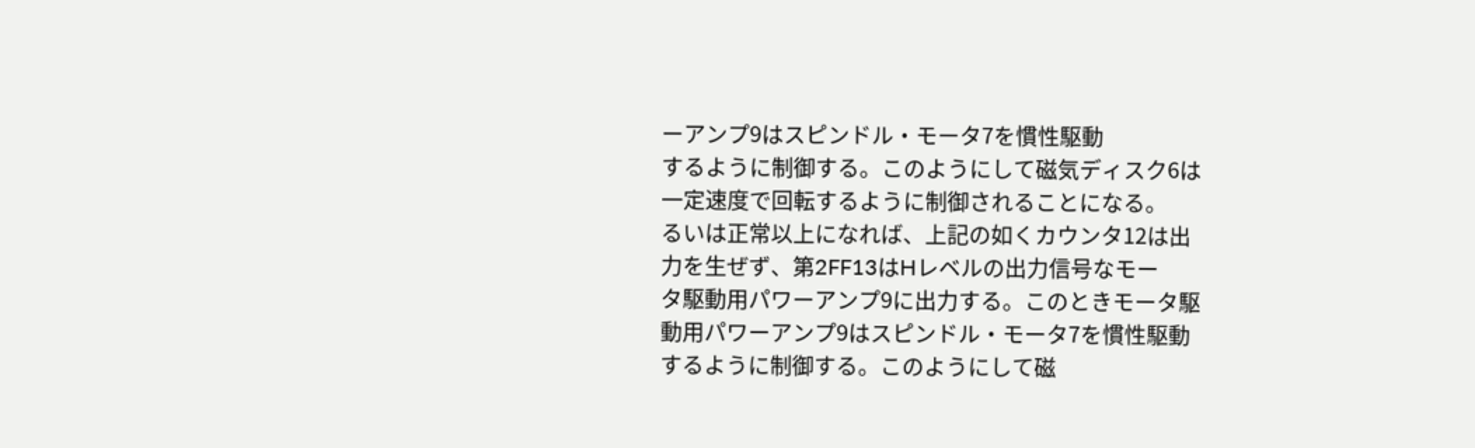ーアンプ9はスピンドル・モータ7を慣性駆動
するように制御する。このようにして磁気ディスク6は
一定速度で回転するように制御されることになる。
るいは正常以上になれば、上記の如くカウンタ12は出
力を生ぜず、第2FF13はHレベルの出力信号なモー
タ駆動用パワーアンプ9に出力する。このときモータ駆
動用パワーアンプ9はスピンドル・モータ7を慣性駆動
するように制御する。このようにして磁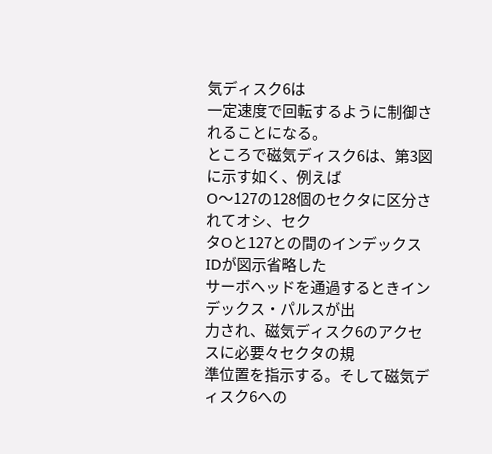気ディスク6は
一定速度で回転するように制御されることになる。
ところで磁気ディスク6は、第3図に示す如く、例えば
O〜127の128個のセクタに区分されてオシ、セク
タOと127との間のインデックスIDが図示省略した
サーボヘッドを通過するときインデックス・パルスが出
力され、磁気ディスク6のアクセスに必要々セクタの規
準位置を指示する。そして磁気ディスク6への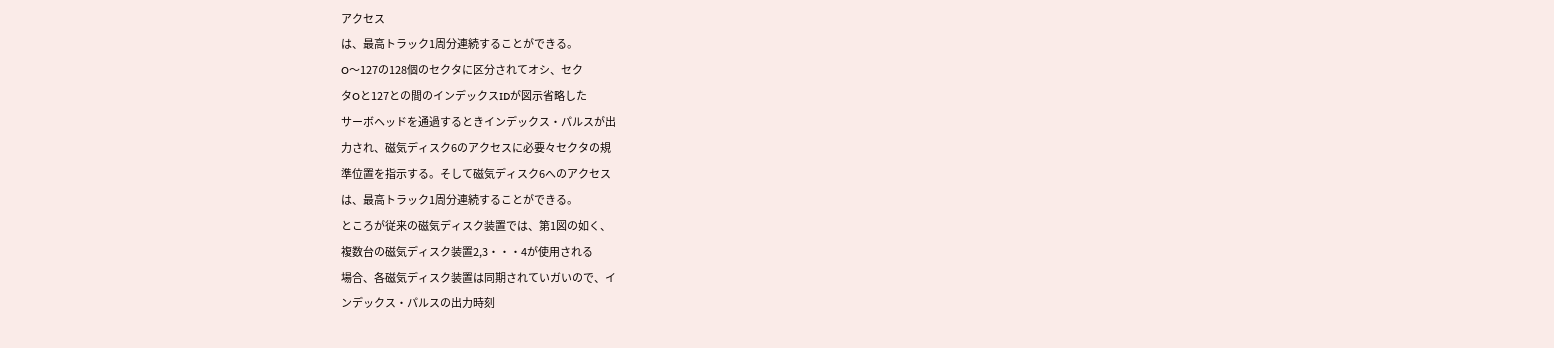アクセス
は、最高トラック1周分連続することができる。
O〜127の128個のセクタに区分されてオシ、セク
タOと127との間のインデックスIDが図示省略した
サーボヘッドを通過するときインデックス・パルスが出
力され、磁気ディスク6のアクセスに必要々セクタの規
準位置を指示する。そして磁気ディスク6へのアクセス
は、最高トラック1周分連続することができる。
ところが従来の磁気ディスク装置では、第1図の如く、
複数台の磁気ディスク装置2,3・・・4が使用される
場合、各磁気ディスク装置は同期されていガいので、イ
ンデックス・パルスの出力時刻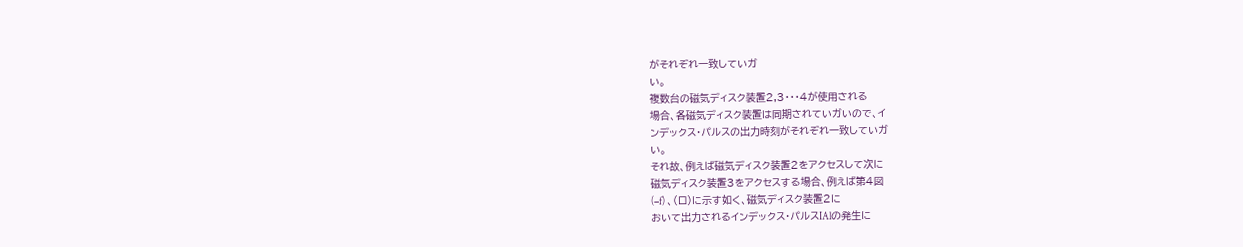がそれぞれ一致していガ
い。
複数台の磁気ディスク装置2,3・・・4が使用される
場合、各磁気ディスク装置は同期されていガいので、イ
ンデックス・パルスの出力時刻がそれぞれ一致していガ
い。
それ故、例えば磁気ディスク装置2をアクセスして次に
磁気ディスク装置3をアクセスする場合、例えば第4図
(−f) 、(ロ)に示す如く、磁気ディスク装置2に
おいて出力されるインデックス・パルスIAlの発生に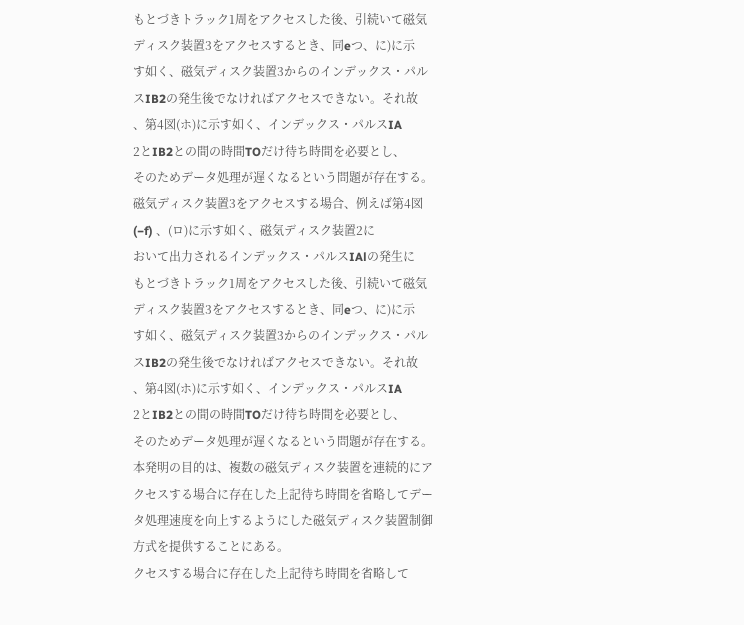もとづきトラック1周をアクセスした後、引続いて磁気
ディスク装置3をアクセスするとき、同eつ、に)に示
す如く、磁気ディスク装置3からのインデックス・パル
スIB2の発生後でなければアクセスできない。それ故
、第4図(ホ)に示す如く、インデックス・パルスIA
2とIB2との間の時間TOだけ待ち時間を必要とし、
そのためデータ処理が遅くなるという問題が存在する。
磁気ディスク装置3をアクセスする場合、例えば第4図
(−f) 、(ロ)に示す如く、磁気ディスク装置2に
おいて出力されるインデックス・パルスIAlの発生に
もとづきトラック1周をアクセスした後、引続いて磁気
ディスク装置3をアクセスするとき、同eつ、に)に示
す如く、磁気ディスク装置3からのインデックス・パル
スIB2の発生後でなければアクセスできない。それ故
、第4図(ホ)に示す如く、インデックス・パルスIA
2とIB2との間の時間TOだけ待ち時間を必要とし、
そのためデータ処理が遅くなるという問題が存在する。
本発明の目的は、複数の磁気ディスク装置を連続的にア
クセスする場合に存在した上記待ち時間を省略してデー
タ処理速度を向上するようにした磁気ディスク装置制御
方式を提供することにある。
クセスする場合に存在した上記待ち時間を省略して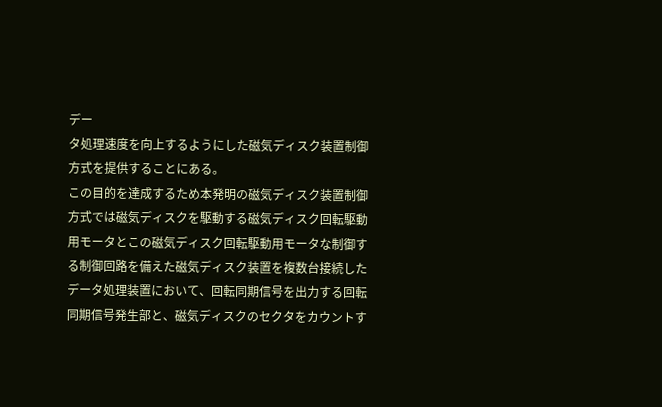デー
タ処理速度を向上するようにした磁気ディスク装置制御
方式を提供することにある。
この目的を達成するため本発明の磁気ディスク装置制御
方式では磁気ディスクを駆動する磁気ディスク回転駆動
用モータとこの磁気ディスク回転駆動用モータな制御す
る制御回路を備えた磁気ディスク装置を複数台接続した
データ処理装置において、回転同期信号を出力する回転
同期信号発生部と、磁気ディスクのセクタをカウントす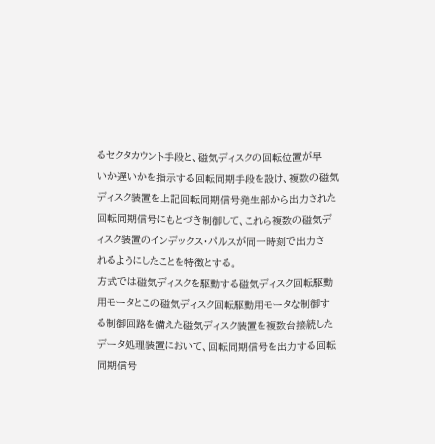るセクタカウント手段と、磁気ディスクの回転位置が早
いか遅いかを指示する回転同期手段を設け、複数の磁気
ディスク装置を上記回転同期信号発生部から出力された
回転同期信号にもとづき制御して、これら複数の磁気デ
ィスク装置のインデックス・パルスが同一時刻で出力さ
れるようにしたことを特徴とする。
方式では磁気ディスクを駆動する磁気ディスク回転駆動
用モータとこの磁気ディスク回転駆動用モータな制御す
る制御回路を備えた磁気ディスク装置を複数台接続した
データ処理装置において、回転同期信号を出力する回転
同期信号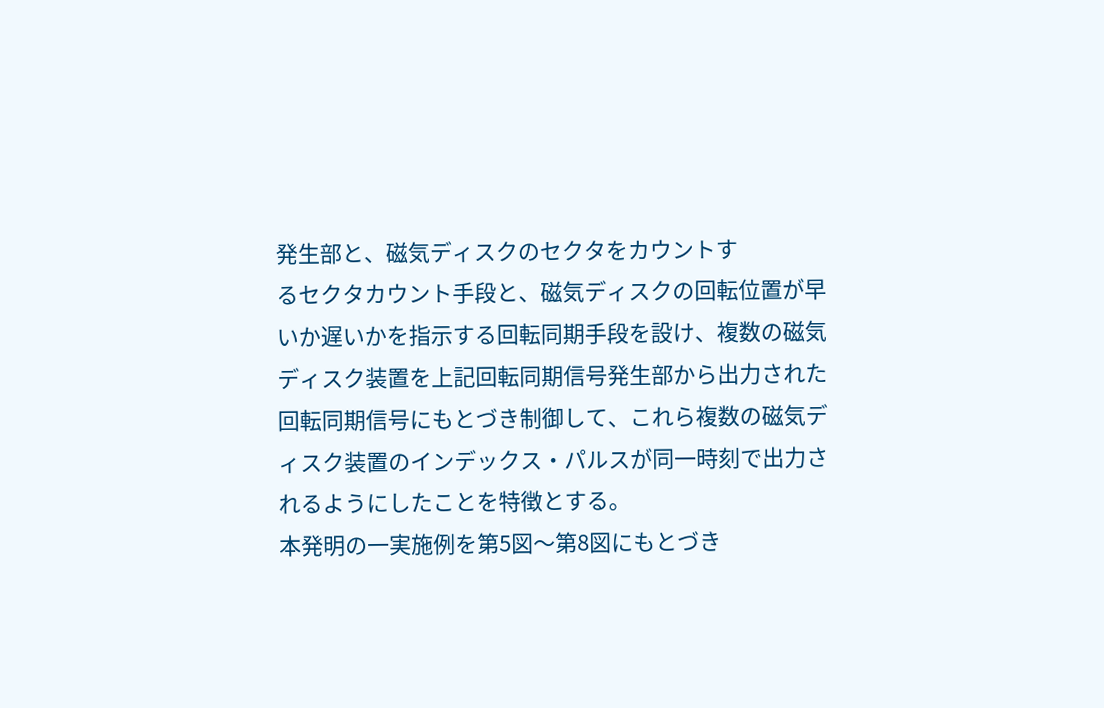発生部と、磁気ディスクのセクタをカウントす
るセクタカウント手段と、磁気ディスクの回転位置が早
いか遅いかを指示する回転同期手段を設け、複数の磁気
ディスク装置を上記回転同期信号発生部から出力された
回転同期信号にもとづき制御して、これら複数の磁気デ
ィスク装置のインデックス・パルスが同一時刻で出力さ
れるようにしたことを特徴とする。
本発明の一実施例を第5図〜第8図にもとづき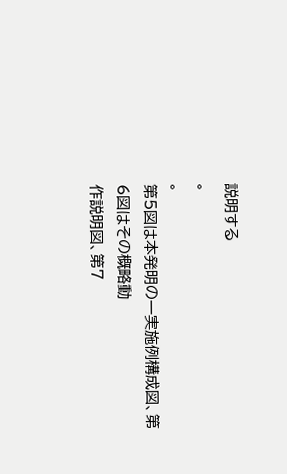説明する
。
。
第5図は本発明の一実施例構成図、第6図はその概略動
作説明図、第7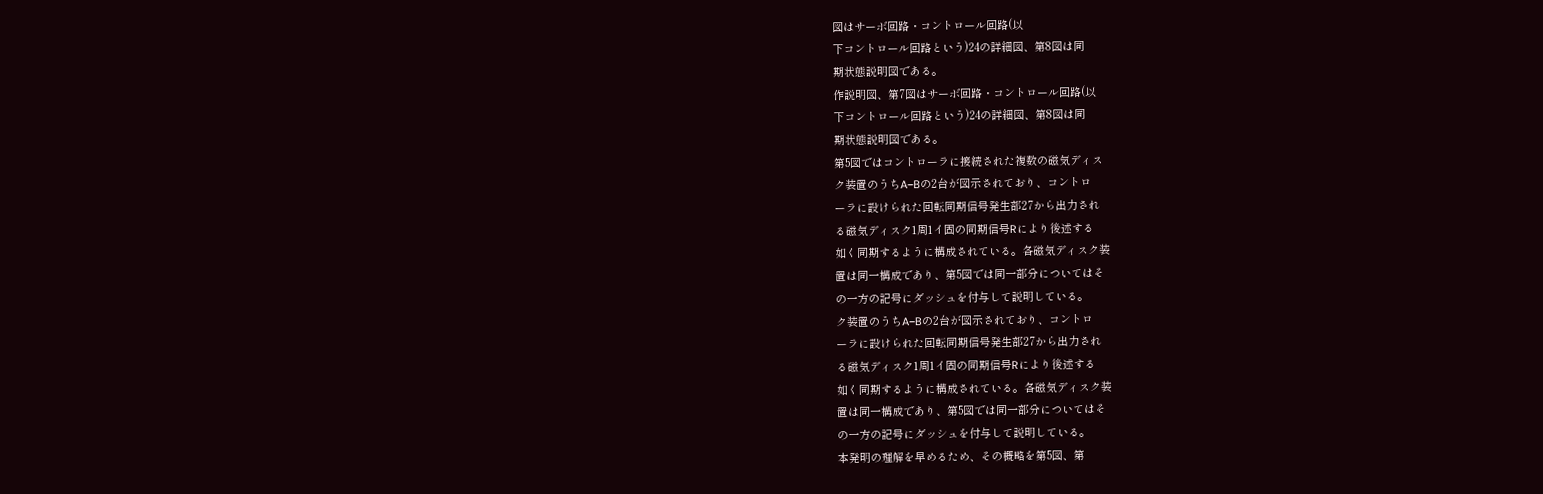図はサーボ回路・コントロール回路(以
下コントロール回路という)24の詳細図、第8図は同
期状態説明図である。
作説明図、第7図はサーボ回路・コントロール回路(以
下コントロール回路という)24の詳細図、第8図は同
期状態説明図である。
第5図ではコントローラに接続された複数の磁気ディス
ク装置のうちA−Bの2台が図示されており、コントロ
ーラに設けられた回転同期信号発生部27から出力され
る磁気ディスク1周1イ固の同期信号Rにより後述する
如く同期するように構成されている。各磁気ディスク装
置は同一構成であり、第5図では同一部分についてはそ
の一方の記号にダッシュを付与して説明している。
ク装置のうちA−Bの2台が図示されており、コントロ
ーラに設けられた回転同期信号発生部27から出力され
る磁気ディスク1周1イ固の同期信号Rにより後述する
如く同期するように構成されている。各磁気ディスク装
置は同一構成であり、第5図では同一部分についてはそ
の一方の記号にダッシュを付与して説明している。
本発明の理解を早めるため、その概略を第5図、第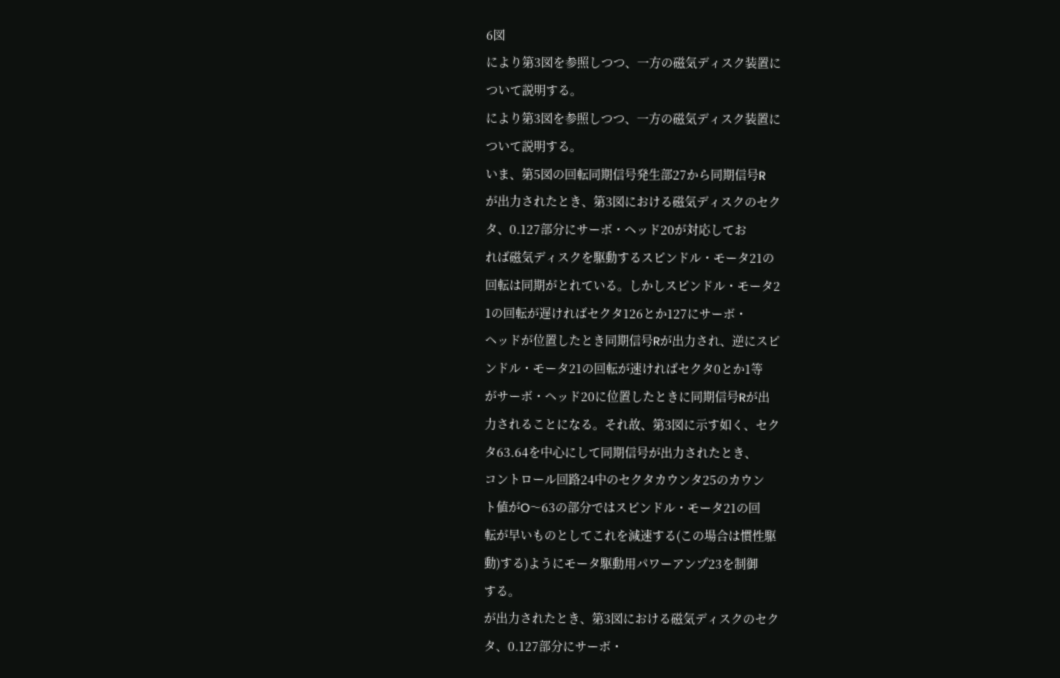6図
により第3図を参照しつつ、一方の磁気ディスク装置に
ついて説明する。
により第3図を参照しつつ、一方の磁気ディスク装置に
ついて説明する。
いま、第5図の回転同期信号発生部27から同期信号R
が出力されたとき、第3図における磁気ディスクのセク
タ、0.127部分にサーボ・ヘッド20が対応してお
れば磁気ディスクを駆動するスピンドル・モータ21の
回転は同期がとれている。しかしスピンドル・モータ2
1の回転が遅ければセクタ126とか127にサーボ・
ヘッドが位置したとき同期信号Rが出力され、逆にスピ
ンドル・モータ21の回転が速ければセクタ0とか1等
がサーボ・ヘッド20に位置したときに同期信号Rが出
力されることになる。それ故、第3図に示す如く、セク
タ63.64を中心にして同期信号が出力されたとき、
コントロール回路24中のセクタカウンタ25のカウン
ト値がO〜63の部分ではスピンドル・モータ21の回
転が早いものとしてこれを減速する(この場合は慣性駆
動)する)ようにモータ駆動用パワーアンプ23を制御
する。
が出力されたとき、第3図における磁気ディスクのセク
タ、0.127部分にサーボ・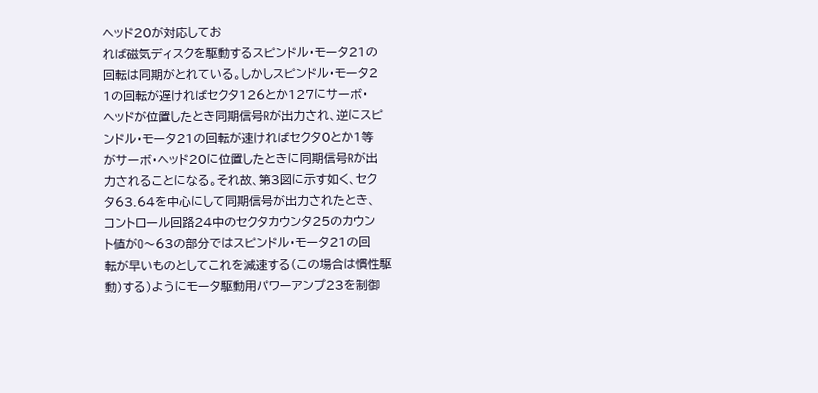ヘッド20が対応してお
れば磁気ディスクを駆動するスピンドル・モータ21の
回転は同期がとれている。しかしスピンドル・モータ2
1の回転が遅ければセクタ126とか127にサーボ・
ヘッドが位置したとき同期信号Rが出力され、逆にスピ
ンドル・モータ21の回転が速ければセクタ0とか1等
がサーボ・ヘッド20に位置したときに同期信号Rが出
力されることになる。それ故、第3図に示す如く、セク
タ63.64を中心にして同期信号が出力されたとき、
コントロール回路24中のセクタカウンタ25のカウン
ト値がO〜63の部分ではスピンドル・モータ21の回
転が早いものとしてこれを減速する(この場合は慣性駆
動)する)ようにモータ駆動用パワーアンプ23を制御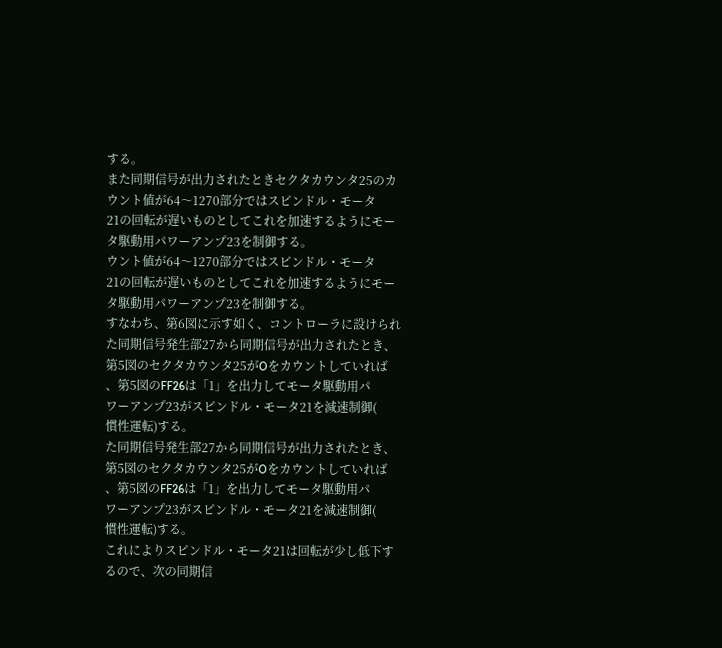する。
また同期信号が出力されたときセクタカウンタ25のカ
ウント値が64〜1270部分ではスピンドル・モータ
21の回転が遅いものとしてこれを加速するようにモー
タ駆動用パワーアンプ23を制御する。
ウント値が64〜1270部分ではスピンドル・モータ
21の回転が遅いものとしてこれを加速するようにモー
タ駆動用パワーアンプ23を制御する。
すなわち、第6図に示す如く、コントローラに設けられ
た同期信号発生部27から同期信号が出力されたとき、
第5図のセクタカウンタ25がOをカウントしていれば
、第5図のFF26は「1」を出力してモータ駆動用パ
ワーアンプ23がスピンドル・モータ21を減速制御(
慣性運転)する。
た同期信号発生部27から同期信号が出力されたとき、
第5図のセクタカウンタ25がOをカウントしていれば
、第5図のFF26は「1」を出力してモータ駆動用パ
ワーアンプ23がスピンドル・モータ21を減速制御(
慣性運転)する。
これによりスピンドル・モータ21は回転が少し低下す
るので、次の同期信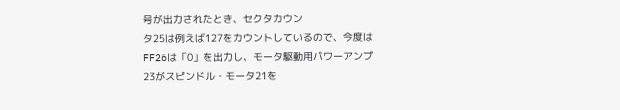号が出力されたとき、セクタカウン
タ25は例えば127をカウントしているので、今度は
FF26は「0」を出力し、モータ駆動用パワーアンプ
23がスピンドル・モータ21を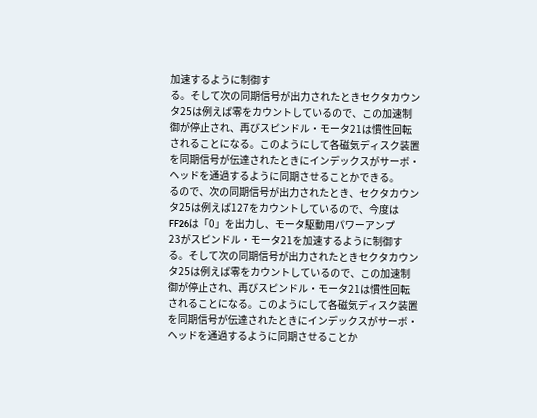加速するように制御す
る。そして次の同期信号が出力されたときセクタカウン
タ25は例えば零をカウントしているので、この加速制
御が停止され、再びスピンドル・モータ21は慣性回転
されることになる。このようにして各磁気ディスク装置
を同期信号が伝達されたときにインデックスがサーボ・
ヘッドを通過するように同期させることかできる。
るので、次の同期信号が出力されたとき、セクタカウン
タ25は例えば127をカウントしているので、今度は
FF26は「0」を出力し、モータ駆動用パワーアンプ
23がスピンドル・モータ21を加速するように制御す
る。そして次の同期信号が出力されたときセクタカウン
タ25は例えば零をカウントしているので、この加速制
御が停止され、再びスピンドル・モータ21は慣性回転
されることになる。このようにして各磁気ディスク装置
を同期信号が伝達されたときにインデックスがサーボ・
ヘッドを通過するように同期させることか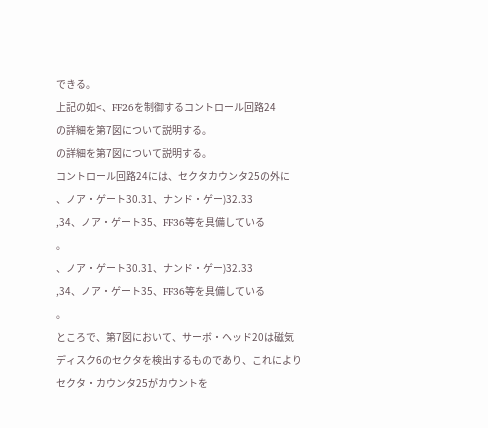できる。
上記の如<、FF26を制御するコントロール回路24
の詳細を第7図について説明する。
の詳細を第7図について説明する。
コントロール回路24には、セクタカウンタ25の外に
、ノア・ゲート30.31、ナンド・ゲー)32.33
,34、ノア・ゲート35、FF36等を具備している
。
、ノア・ゲート30.31、ナンド・ゲー)32.33
,34、ノア・ゲート35、FF36等を具備している
。
ところで、第7図において、サーボ・ヘッド20は磁気
ディスク6のセクタを検出するものであり、これにより
セクタ・カウンタ25がカウントを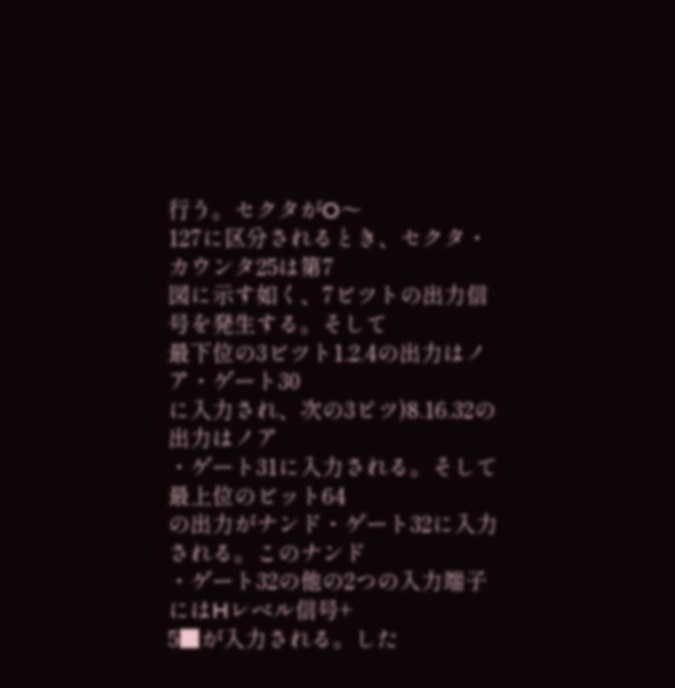行う。セクタがO〜
127に区分されるとき、セクタ・カウンタ25は第7
図に示す如く、7ビツトの出力信号を発生する。そして
最下位の3ビツト1.2.4の出力はノア・ゲート30
に入力され、次の3ピツ)8.16.32の出力はノア
・ゲート31に入力される。そして最上位のビット64
の出力がナンド・ゲート32に入力される。このナンド
・ゲート32の他の2つの入力端子にはHレベル信号+
5■が入力される。した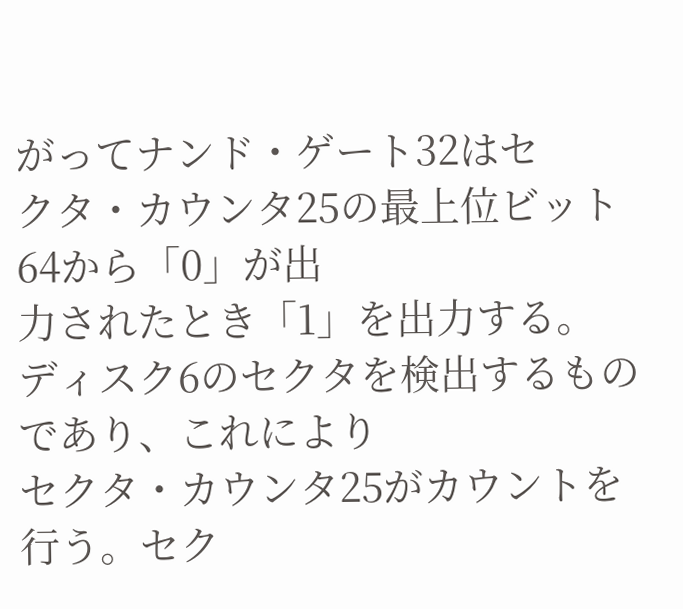がってナンド・ゲート32はセ
クタ・カウンタ25の最上位ビット64から「0」が出
力されたとき「1」を出力する。
ディスク6のセクタを検出するものであり、これにより
セクタ・カウンタ25がカウントを行う。セク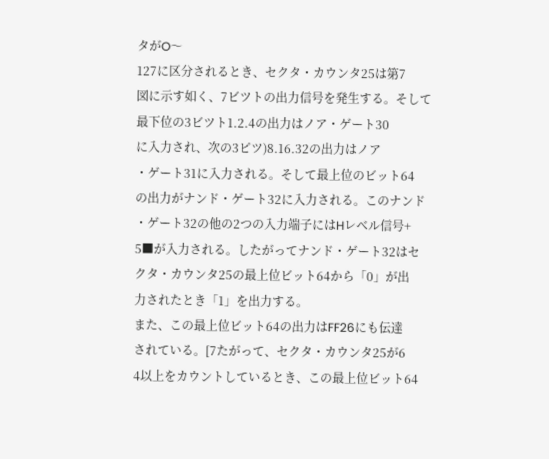タがO〜
127に区分されるとき、セクタ・カウンタ25は第7
図に示す如く、7ビツトの出力信号を発生する。そして
最下位の3ビツト1.2.4の出力はノア・ゲート30
に入力され、次の3ピツ)8.16.32の出力はノア
・ゲート31に入力される。そして最上位のビット64
の出力がナンド・ゲート32に入力される。このナンド
・ゲート32の他の2つの入力端子にはHレベル信号+
5■が入力される。したがってナンド・ゲート32はセ
クタ・カウンタ25の最上位ビット64から「0」が出
力されたとき「1」を出力する。
また、この最上位ビット64の出力はFF26にも伝達
されている。[7たがって、セクタ・カウンタ25が6
4以上をカウントしているとき、この最上位ビット64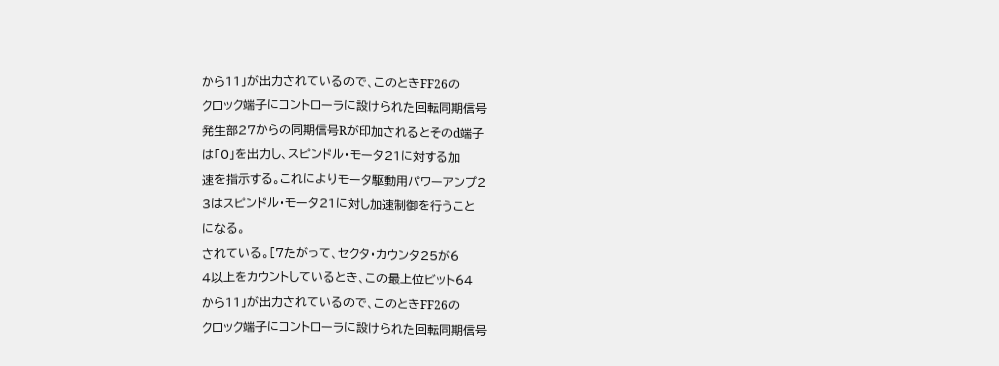から11」が出力されているので、このときFF26の
クロック端子にコントローラに設けられた回転同期信号
発生部27からの同期信号Rが印加されるとそのd端子
は「0」を出力し、スピンドル・モータ21に対する加
速を指示する。これによりモータ駆動用パワーアンプ2
3はスピンドル・モータ21に対し加速制御を行うこと
になる。
されている。[7たがって、セクタ・カウンタ25が6
4以上をカウントしているとき、この最上位ビット64
から11」が出力されているので、このときFF26の
クロック端子にコントローラに設けられた回転同期信号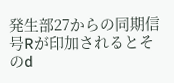発生部27からの同期信号Rが印加されるとそのd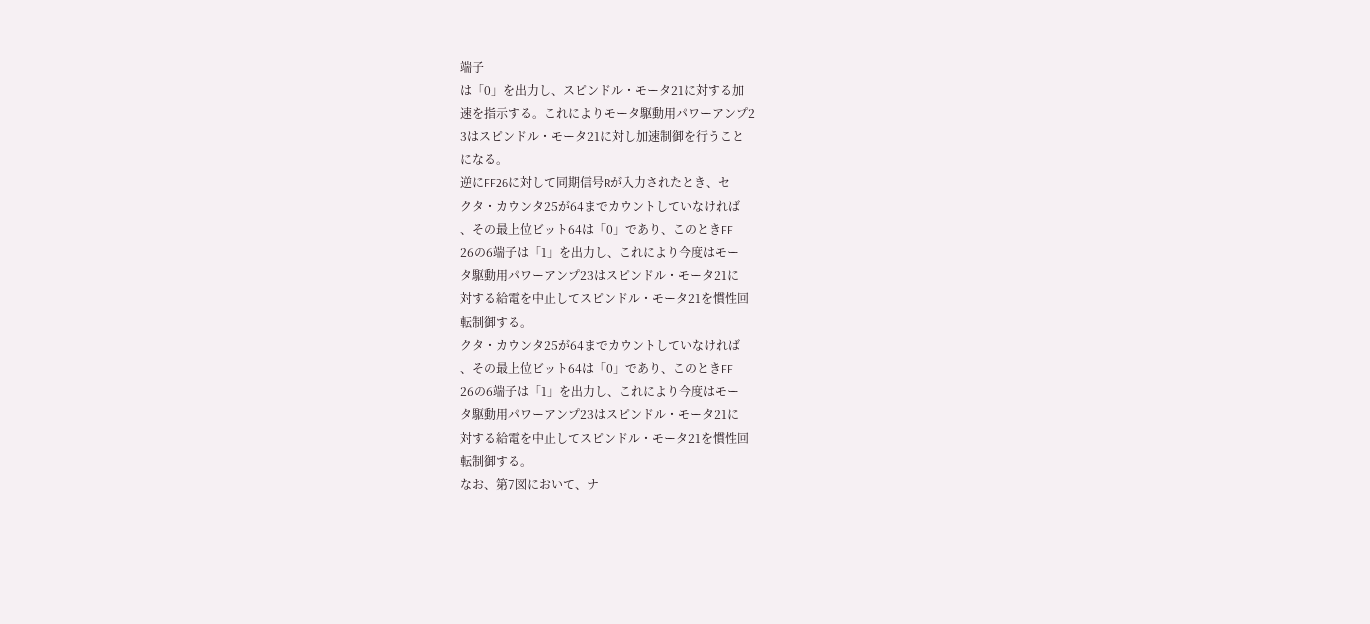端子
は「0」を出力し、スピンドル・モータ21に対する加
速を指示する。これによりモータ駆動用パワーアンプ2
3はスピンドル・モータ21に対し加速制御を行うこと
になる。
逆にFF26に対して同期信号Rが入力されたとき、セ
クタ・カウンタ25が64までカウントしていなければ
、その最上位ビット64は「0」であり、このときFF
26の6端子は「1」を出力し、これにより今度はモー
タ駆動用パワーアンプ23はスピンドル・モータ21に
対する給電を中止してスピンドル・モータ21を慣性回
転制御する。
クタ・カウンタ25が64までカウントしていなければ
、その最上位ビット64は「0」であり、このときFF
26の6端子は「1」を出力し、これにより今度はモー
タ駆動用パワーアンプ23はスピンドル・モータ21に
対する給電を中止してスピンドル・モータ21を慣性回
転制御する。
なお、第7図において、ナ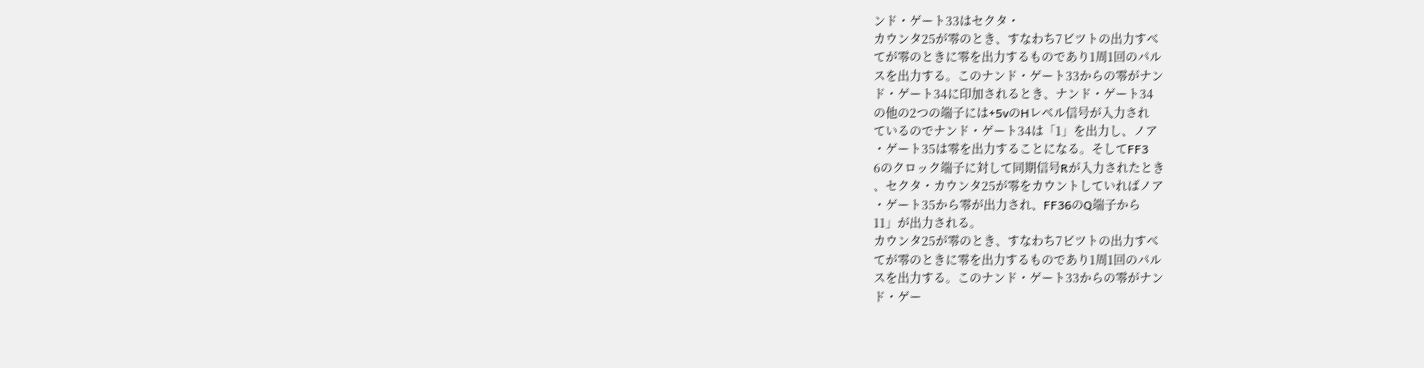ンド・ゲート33はセクタ・
カウンタ25が零のとき、すなわち7ビツトの出力すべ
てが零のときに零を出力するものであり1周1回のパル
スを出力する。このナンド・ゲート33からの零がナン
ド・ゲート34に印加されるとき、ナンド・ゲート34
の他の2つの端子には+5vのHレベル信号が入力され
ているのでナンド・ゲート34は「1」を出力し、ノア
・ゲート35は零を出力することになる。そしてFF3
6のクロック端子に対して同期信号Rが入力されたとき
、セクタ・カウンタ25が零をカウントしていればノア
・ゲート35から零が出力され、FF36のQ端子から
11」が出力される。
カウンタ25が零のとき、すなわち7ビツトの出力すべ
てが零のときに零を出力するものであり1周1回のパル
スを出力する。このナンド・ゲート33からの零がナン
ド・ゲー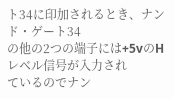ト34に印加されるとき、ナンド・ゲート34
の他の2つの端子には+5vのHレベル信号が入力され
ているのでナン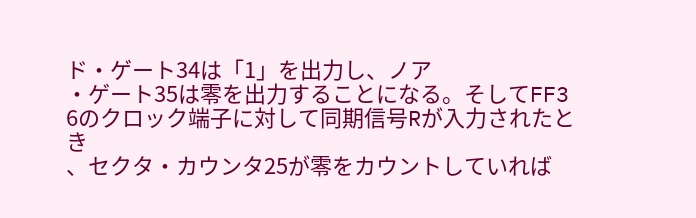ド・ゲート34は「1」を出力し、ノア
・ゲート35は零を出力することになる。そしてFF3
6のクロック端子に対して同期信号Rが入力されたとき
、セクタ・カウンタ25が零をカウントしていれば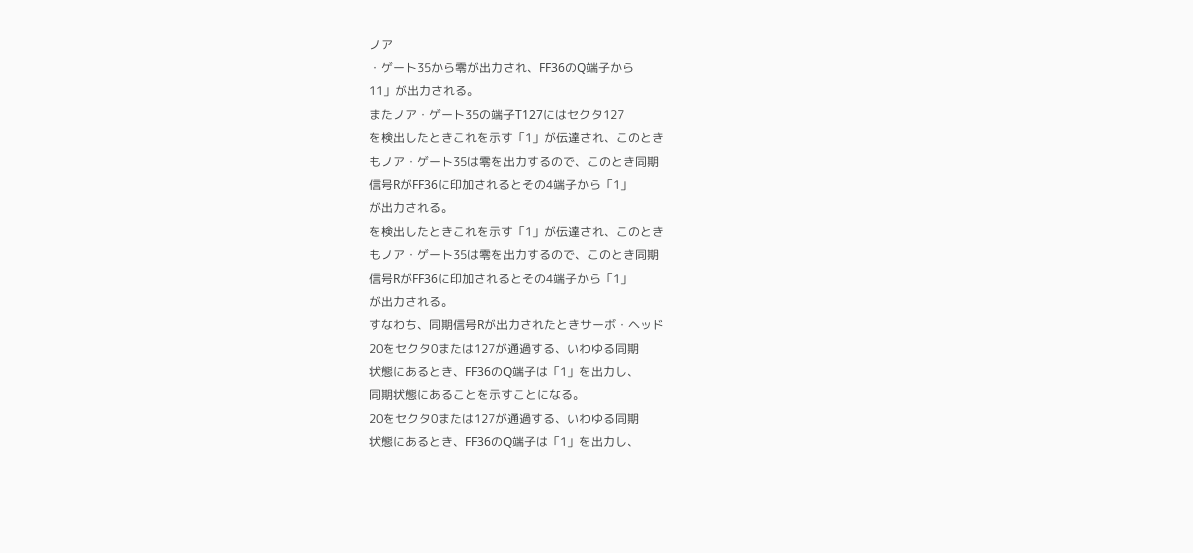ノア
・ゲート35から零が出力され、FF36のQ端子から
11」が出力される。
またノア・ゲート35の端子T127にはセクタ127
を検出したときこれを示す「1」が伝達され、このとき
もノア・ゲート35は零を出力するので、このとき同期
信号RがFF36に印加されるとその4端子から「1」
が出力される。
を検出したときこれを示す「1」が伝達され、このとき
もノア・ゲート35は零を出力するので、このとき同期
信号RがFF36に印加されるとその4端子から「1」
が出力される。
すなわち、同期信号Rが出力されたときサーボ・ヘッド
20をセクタ0または127が通過する、いわゆる同期
状態にあるとき、FF36のQ端子は「1」を出力し、
同期状態にあることを示すことになる。
20をセクタ0または127が通過する、いわゆる同期
状態にあるとき、FF36のQ端子は「1」を出力し、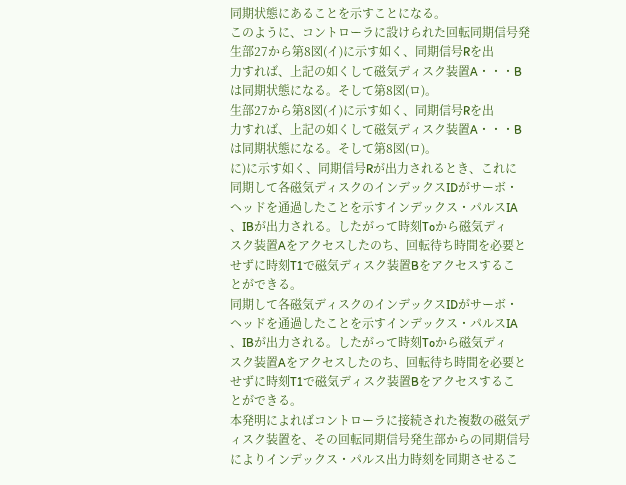同期状態にあることを示すことになる。
このように、コントローラに設けられた回転同期信号発
生部27から第8図(イ)に示す如く、同期信号Rを出
力すれば、上記の如くして磁気ディスク装置A・・・B
は同期状態になる。そして第8図(ロ)。
生部27から第8図(イ)に示す如く、同期信号Rを出
力すれば、上記の如くして磁気ディスク装置A・・・B
は同期状態になる。そして第8図(ロ)。
に)に示す如く、同期信号Rが出力されるとき、これに
同期して各磁気ディスクのインデックスIDがサーボ・
ヘッドを通過したことを示すインデックス・パルスIA
、IBが出力される。したがって時刻Toから磁気ディ
スク装置Aをアクセスしたのち、回転待ち時間を必要と
せずに時刻T1で磁気ディスク装置Bをアクセスするこ
とができる。
同期して各磁気ディスクのインデックスIDがサーボ・
ヘッドを通過したことを示すインデックス・パルスIA
、IBが出力される。したがって時刻Toから磁気ディ
スク装置Aをアクセスしたのち、回転待ち時間を必要と
せずに時刻T1で磁気ディスク装置Bをアクセスするこ
とができる。
本発明によればコントローラに接続された複数の磁気デ
ィスク装置を、その回転同期信号発生部からの同期信号
によりインデックス・パルス出力時刻を同期させるこ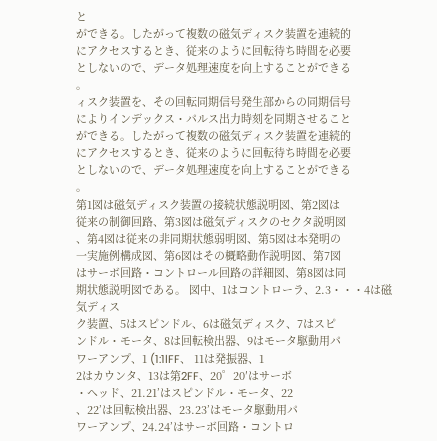と
ができる。したがって複数の磁気ディスク装置を連続的
にアクセスするとき、従来のように回転待ち時間を必要
としないので、データ処理速度を向上することができる
。
ィスク装置を、その回転同期信号発生部からの同期信号
によりインデックス・パルス出力時刻を同期させること
ができる。したがって複数の磁気ディスク装置を連続的
にアクセスするとき、従来のように回転待ち時間を必要
としないので、データ処理速度を向上することができる
。
第1図は磁気ディスク装置の接続状態説明図、第2図は
従来の制御回路、第3図は磁気ディスクのセクタ説明図
、第4図は従来の非同期状態弱明図、第5図は本発明の
一実施例構成図、第6図はその概略動作説明図、第7図
はサーボ回路・コントロール回路の詳細図、第8図は同
期状態説明図である。 図中、1はコントローラ、2.3・・・4は磁気ディス
ク装置、5はスピンドル、6は磁気ディスク、7はスピ
ンドル・モータ、8は回転検出器、9はモータ駆動用パ
ワーアンプ、1 (1:1lFF、 11は発振器、1
2はカウンタ、13は第2FF、20゜20′はサーボ
・ヘッド、21.21’はスピンドル・モータ、22
、22’は回転検出器、23.23’はモータ駆動用パ
ワーアンプ、24.24’はサーボ回路・コントロ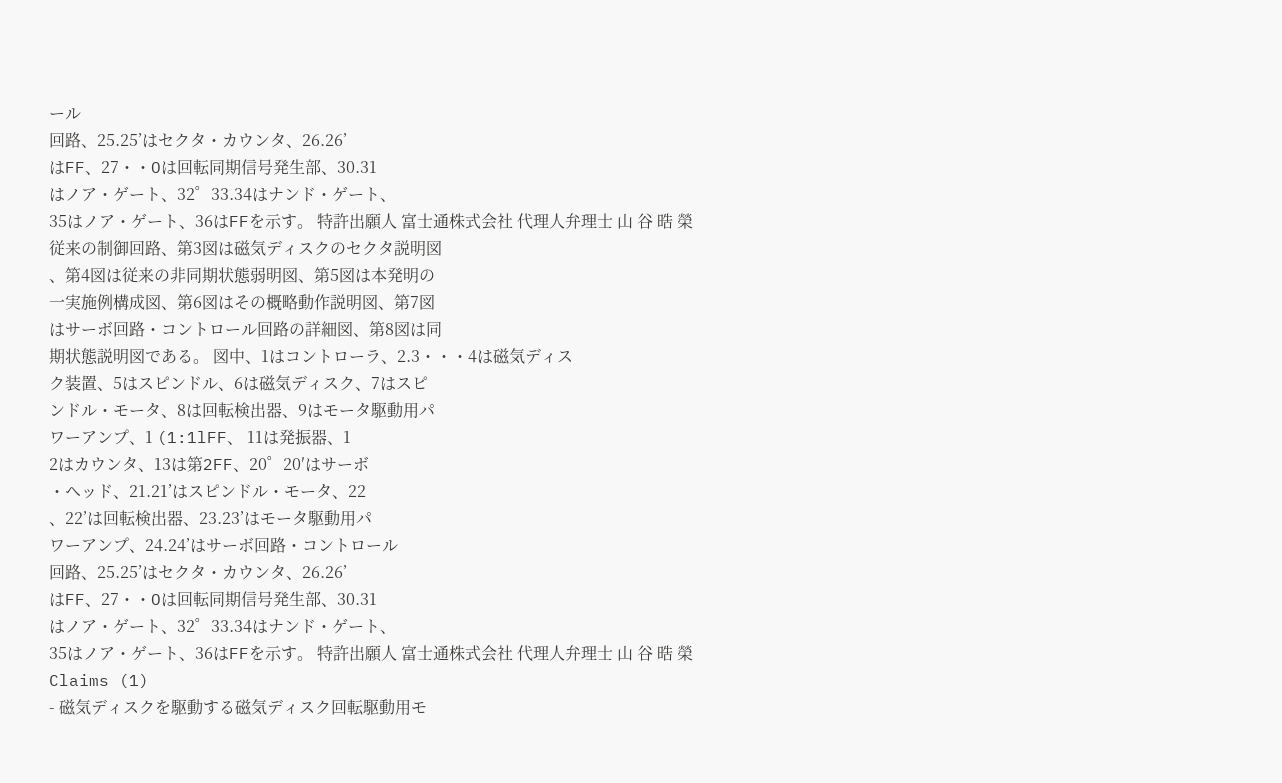ール
回路、25.25’はセクタ・カウンタ、26.26’
はFF、27・・Oは回転同期信号発生部、30.31
はノア・ゲート、32゜33.34はナンド・ゲート、
35はノア・ゲート、36はFFを示す。 特許出願人 富士通株式会社 代理人弁理士 山 谷 晧 榮
従来の制御回路、第3図は磁気ディスクのセクタ説明図
、第4図は従来の非同期状態弱明図、第5図は本発明の
一実施例構成図、第6図はその概略動作説明図、第7図
はサーボ回路・コントロール回路の詳細図、第8図は同
期状態説明図である。 図中、1はコントローラ、2.3・・・4は磁気ディス
ク装置、5はスピンドル、6は磁気ディスク、7はスピ
ンドル・モータ、8は回転検出器、9はモータ駆動用パ
ワーアンプ、1 (1:1lFF、 11は発振器、1
2はカウンタ、13は第2FF、20゜20′はサーボ
・ヘッド、21.21’はスピンドル・モータ、22
、22’は回転検出器、23.23’はモータ駆動用パ
ワーアンプ、24.24’はサーボ回路・コントロール
回路、25.25’はセクタ・カウンタ、26.26’
はFF、27・・Oは回転同期信号発生部、30.31
はノア・ゲート、32゜33.34はナンド・ゲート、
35はノア・ゲート、36はFFを示す。 特許出願人 富士通株式会社 代理人弁理士 山 谷 晧 榮
Claims (1)
- 磁気ディスクを駆動する磁気ディスク回転駆動用モ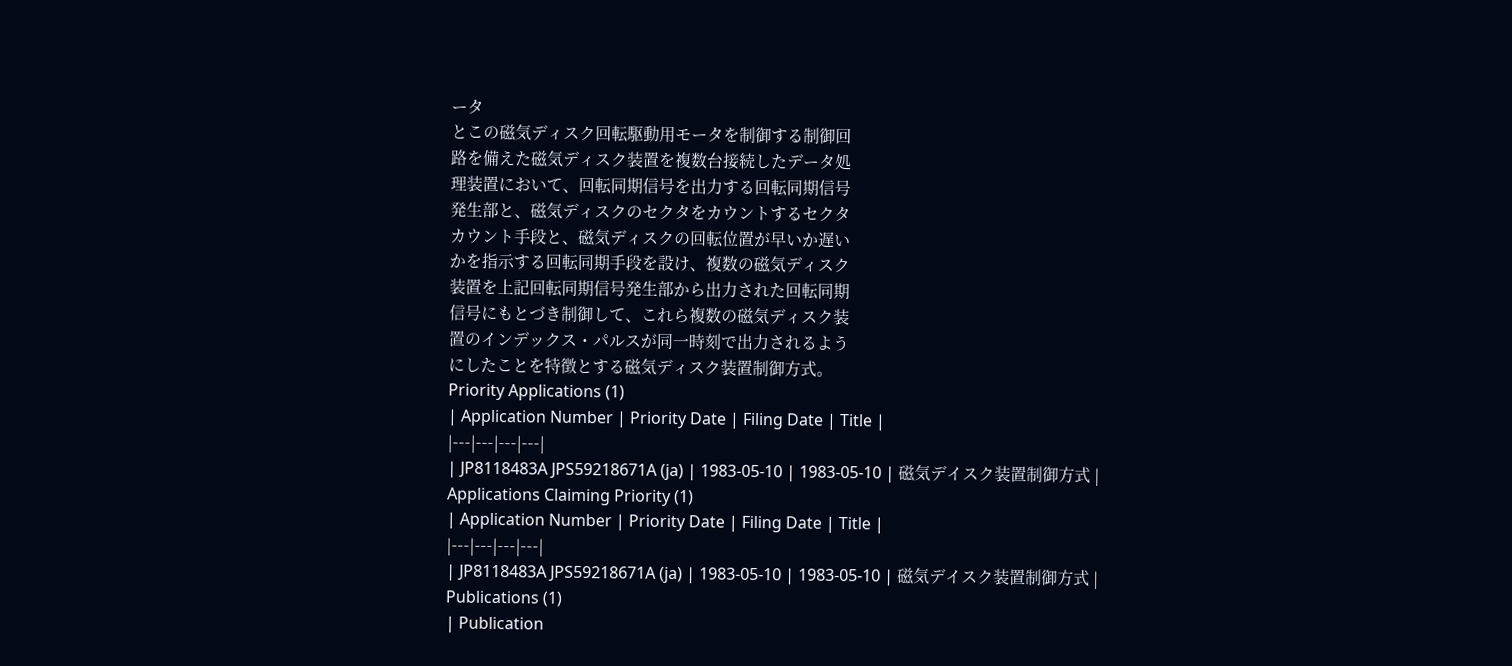ータ
とこの磁気ディスク回転駆動用モータを制御する制御回
路を備えた磁気ディスク装置を複数台接続したデータ処
理装置において、回転同期信号を出力する回転同期信号
発生部と、磁気ディスクのセクタをカウントするセクタ
カウント手段と、磁気ディスクの回転位置が早いか遅い
かを指示する回転同期手段を設け、複数の磁気ディスク
装置を上記回転同期信号発生部から出力された回転同期
信号にもとづき制御して、これら複数の磁気ディスク装
置のインデックス・パルスが同一時刻で出力されるよう
にしたことを特徴とする磁気ディスク装置制御方式。
Priority Applications (1)
| Application Number | Priority Date | Filing Date | Title |
|---|---|---|---|
| JP8118483A JPS59218671A (ja) | 1983-05-10 | 1983-05-10 | 磁気デイスク装置制御方式 |
Applications Claiming Priority (1)
| Application Number | Priority Date | Filing Date | Title |
|---|---|---|---|
| JP8118483A JPS59218671A (ja) | 1983-05-10 | 1983-05-10 | 磁気デイスク装置制御方式 |
Publications (1)
| Publication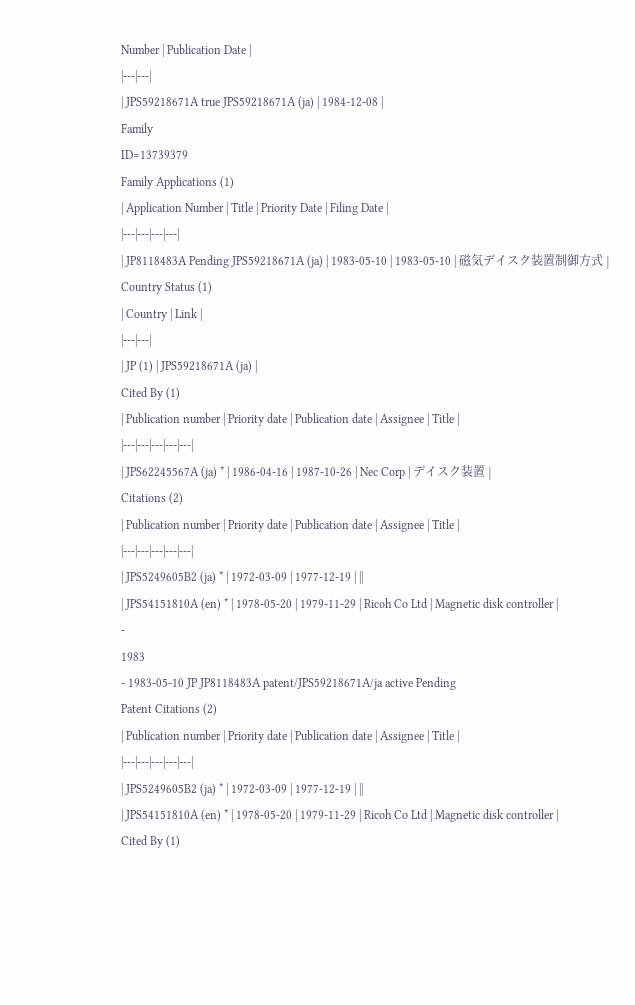Number | Publication Date |
|---|---|
| JPS59218671A true JPS59218671A (ja) | 1984-12-08 |
Family
ID=13739379
Family Applications (1)
| Application Number | Title | Priority Date | Filing Date |
|---|---|---|---|
| JP8118483A Pending JPS59218671A (ja) | 1983-05-10 | 1983-05-10 | 磁気デイスク装置制御方式 |
Country Status (1)
| Country | Link |
|---|---|
| JP (1) | JPS59218671A (ja) |
Cited By (1)
| Publication number | Priority date | Publication date | Assignee | Title |
|---|---|---|---|---|
| JPS62245567A (ja) * | 1986-04-16 | 1987-10-26 | Nec Corp | デイスク装置 |
Citations (2)
| Publication number | Priority date | Publication date | Assignee | Title |
|---|---|---|---|---|
| JPS5249605B2 (ja) * | 1972-03-09 | 1977-12-19 | ||
| JPS54151810A (en) * | 1978-05-20 | 1979-11-29 | Ricoh Co Ltd | Magnetic disk controller |
-
1983
- 1983-05-10 JP JP8118483A patent/JPS59218671A/ja active Pending
Patent Citations (2)
| Publication number | Priority date | Publication date | Assignee | Title |
|---|---|---|---|---|
| JPS5249605B2 (ja) * | 1972-03-09 | 1977-12-19 | ||
| JPS54151810A (en) * | 1978-05-20 | 1979-11-29 | Ricoh Co Ltd | Magnetic disk controller |
Cited By (1)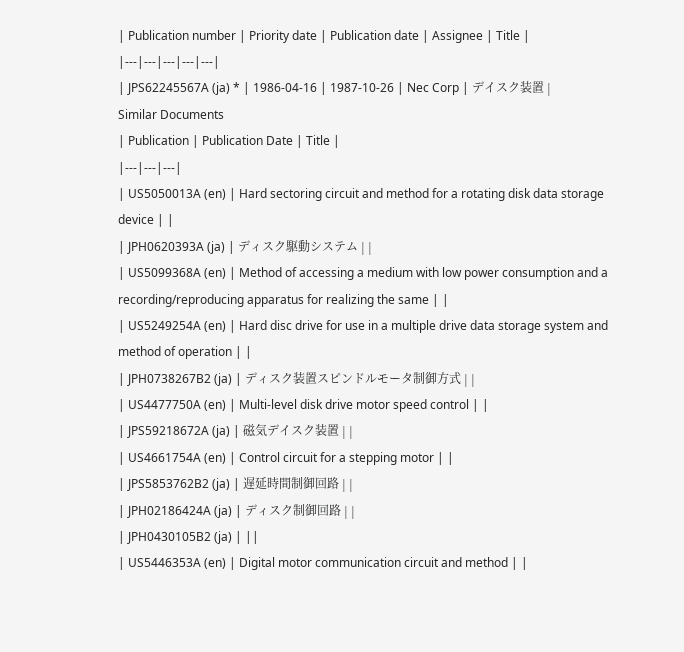| Publication number | Priority date | Publication date | Assignee | Title |
|---|---|---|---|---|
| JPS62245567A (ja) * | 1986-04-16 | 1987-10-26 | Nec Corp | デイスク装置 |
Similar Documents
| Publication | Publication Date | Title |
|---|---|---|
| US5050013A (en) | Hard sectoring circuit and method for a rotating disk data storage device | |
| JPH0620393A (ja) | ディスク駆動システム | |
| US5099368A (en) | Method of accessing a medium with low power consumption and a recording/reproducing apparatus for realizing the same | |
| US5249254A (en) | Hard disc drive for use in a multiple drive data storage system and method of operation | |
| JPH0738267B2 (ja) | ディスク装置スピンドルモータ制御方式 | |
| US4477750A (en) | Multi-level disk drive motor speed control | |
| JPS59218672A (ja) | 磁気デイスク装置 | |
| US4661754A (en) | Control circuit for a stepping motor | |
| JPS5853762B2 (ja) | 遅延時間制御回路 | |
| JPH02186424A (ja) | ディスク制御回路 | |
| JPH0430105B2 (ja) | ||
| US5446353A (en) | Digital motor communication circuit and method | |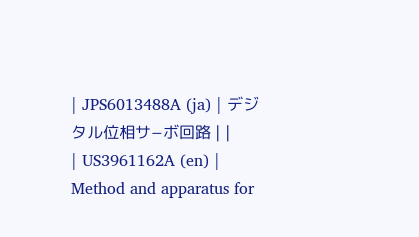| JPS6013488A (ja) | デジタル位相サ−ボ回路 | |
| US3961162A (en) | Method and apparatus for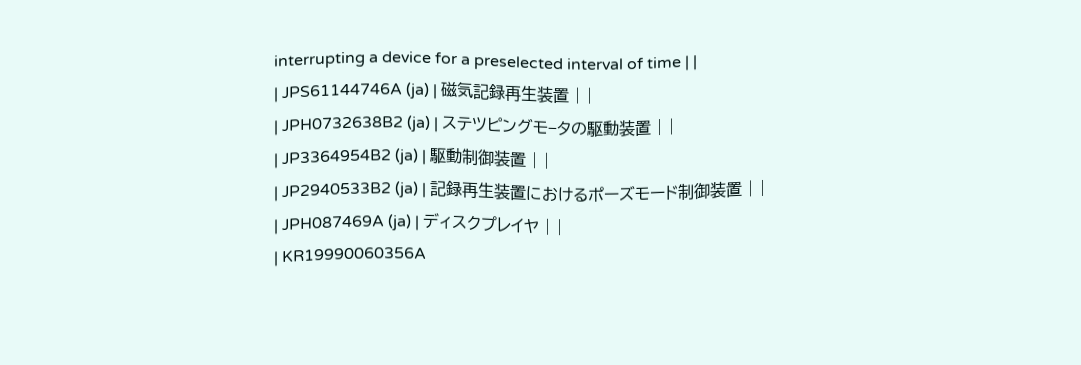interrupting a device for a preselected interval of time | |
| JPS61144746A (ja) | 磁気記録再生装置 | |
| JPH0732638B2 (ja) | ステツピングモ−タの駆動装置 | |
| JP3364954B2 (ja) | 駆動制御装置 | |
| JP2940533B2 (ja) | 記録再生装置におけるポーズモード制御装置 | |
| JPH087469A (ja) | ディスクプレイヤ | |
| KR19990060356A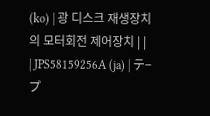(ko) | 광 디스크 재생장치의 모터회전 제어장치 | |
| JPS58159256A (ja) | テ−プ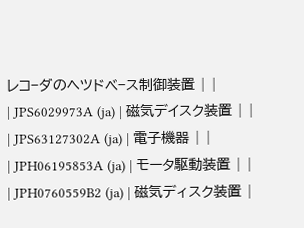レコ−ダのヘツドベ−ス制御装置 | |
| JPS6029973A (ja) | 磁気デイスク装置 | |
| JPS63127302A (ja) | 電子機器 | |
| JPH06195853A (ja) | モータ駆動装置 | |
| JPH0760559B2 (ja) | 磁気ディスク装置 |